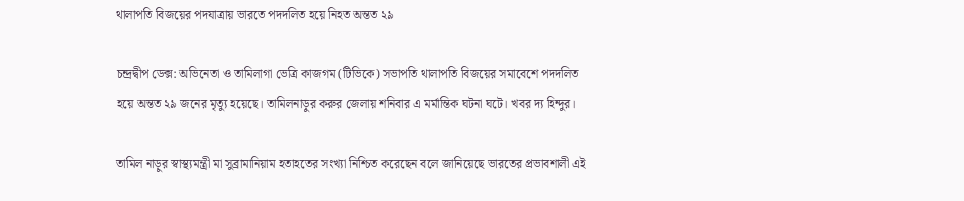থালাপতি বিজয়ের পদযাত্রায় ভারতে পদদলিত হয়ে নিহত অন্তত ২৯

চন্দ্রদ্বীপ ডেক্স: অভিনেতা ও তামিলাগা ভেত্রি কাজগম (টিভিকে) সভাপতি থালাপতি বিজয়ের সমাবেশে পদদলিত হয়ে অন্তত ২৯ জনের মৃত্যু হয়েছে। তামিলনাড়ুর করুর জেলায় শনিবার এ মর্মান্তিক ঘটনা ঘটে। খবর দ্য হিন্দুর।

তামিল নাড়ুর স্বাস্থ্যমন্ত্রী মা সুব্রামানিয়াম হতাহতের সংখ্যা নিশ্চিত করেছেন বলে জানিয়েছে ভারতের প্রভাবশালী এই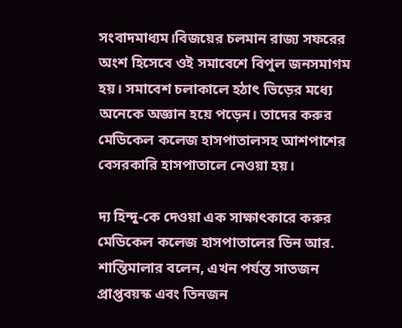সংবাদমাধ্যম।বিজয়ের চলমান রাজ্য সফরের অংশ হিসেবে ওই সমাবেশে বিপুল জনসমাগম হয়। সমাবেশ চলাকালে হঠাৎ ভিড়ের মধ্যে অনেকে অজ্ঞান হয়ে পড়েন। তাদের করুর মেডিকেল কলেজ হাসপাতালসহ আশপাশের বেসরকারি হাসপাতালে নেওয়া হয়।

দ্য হিন্দু-কে দেওয়া এক সাক্ষাৎকারে করুর মেডিকেল কলেজ হাসপাতালের ডিন আর. শান্তিমালার বলেন, এখন পর্যন্ত সাতজন প্রাপ্তবয়স্ক এবং তিনজন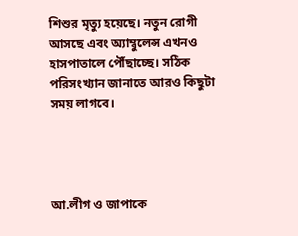শিশুর মৃত্যু হয়েছে। নতুন রোগী আসছে এবং অ্যাম্বুলেন্স এখনও হাসপাতালে পৌঁছাচ্ছে। সঠিক পরিসংখ্যান জানাতে আরও কিছুটা সময় লাগবে।




আ.লীগ ও জাপাকে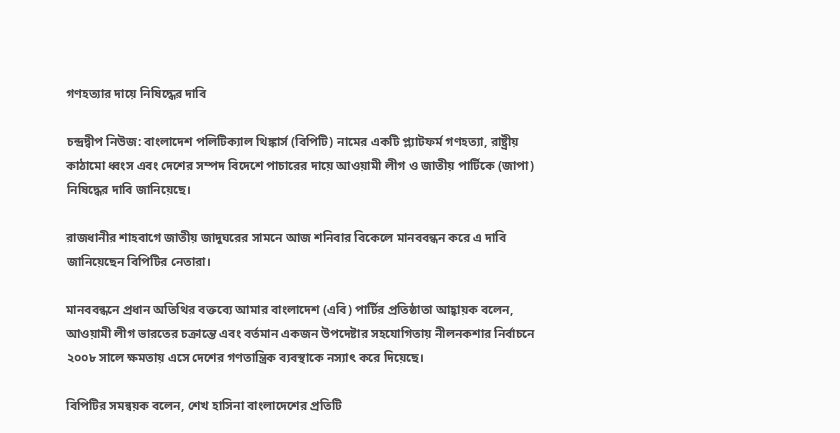গণহত্যার দায়ে নিষিদ্ধের দাবি

চন্দ্রদ্বীপ নিউজ: বাংলাদেশ পলিটিক্যাল থিঙ্কার্স (বিপিটি) নামের একটি প্ল্যাটফর্ম গণহত্যা, রাষ্ট্রীয় কাঠামো ধ্বংস এবং দেশের সম্পদ বিদেশে পাচারের দায়ে আওয়ামী লীগ ও জাতীয় পার্টিকে (জাপা) নিষিদ্ধের দাবি জানিয়েছে।

রাজধানীর শাহবাগে জাতীয় জাদুঘরের সামনে আজ শনিবার বিকেলে মানববন্ধন করে এ দাবি জানিয়েছেন বিপিটির নেতারা।

মানববন্ধনে প্রধান অতিথির বক্তব্যে আমার বাংলাদেশ (এবি) পার্টির প্রতিষ্ঠাতা আহ্বায়ক বলেন, আওয়ামী লীগ ভারতের চক্রান্তে এবং বর্তমান একজন উপদেষ্টার সহযোগিতায় নীলনকশার নির্বাচনে ২০০৮ সালে ক্ষমতায় এসে দেশের গণতান্ত্রিক ব্যবস্থাকে নস্যাৎ করে দিয়েছে।

বিপিটির সমন্বয়ক বলেন, শেখ হাসিনা বাংলাদেশের প্রতিটি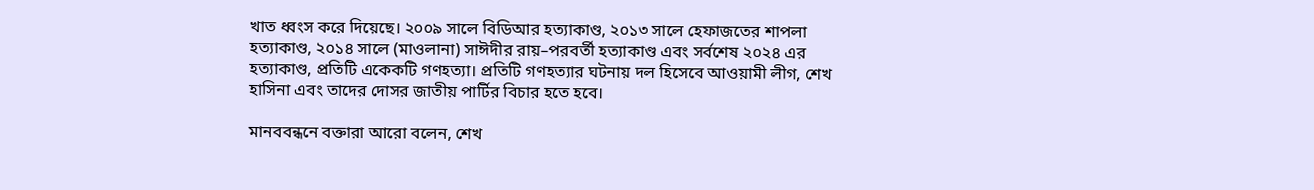খাত ধ্বংস করে দিয়েছে। ২০০৯ সালে বিডিআর হত্যাকাণ্ড, ২০১৩ সালে হেফাজতের শাপলা হত্যাকাণ্ড, ২০১৪ সালে (মাওলানা) সাঈদীর রায়–পরবর্তী হত্যাকাণ্ড এবং সর্বশেষ ২০২৪ এর হত্যাকাণ্ড, প্রতিটি একেকটি গণহত্যা। প্রতিটি গণহত্যার ঘটনায় দল হিসেবে আওয়ামী লীগ, শেখ হাসিনা এবং তাদের দোসর জাতীয় পার্টির বিচার হতে হবে।

মানববন্ধনে বক্তারা আরো বলেন, শেখ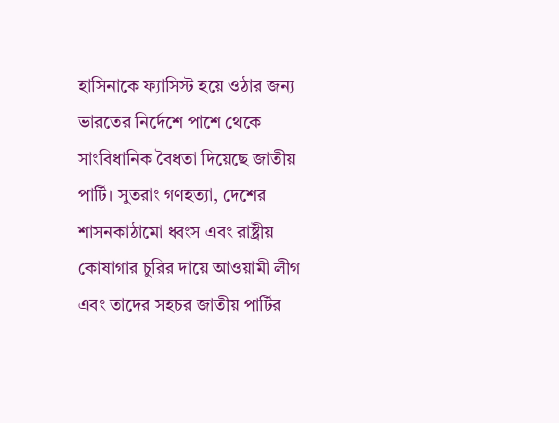হাসিনাকে ফ্যাসিস্ট হয়ে ওঠার জন্য ভারতের নির্দেশে পাশে থেকে সাংবিধানিক বৈধতা দিয়েছে জাতীয় পার্টি। সুতরাং গণহত্যা, দেশের শাসনকাঠামো ধ্বংস এবং রাষ্ট্রীয় কোষাগার চুরির দায়ে আওয়ামী লীগ এবং তাদের সহচর জাতীয় পার্টির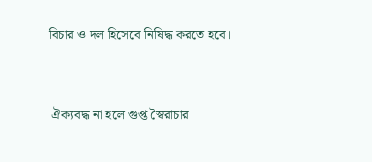বিচার ও দল হিসেবে নিষিদ্ধ করতে হবে।




 ঐক্যবদ্ধ না হলে গুপ্ত স্বৈরাচার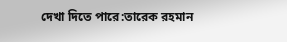দেখা দিতে পারে:তারেক রহমান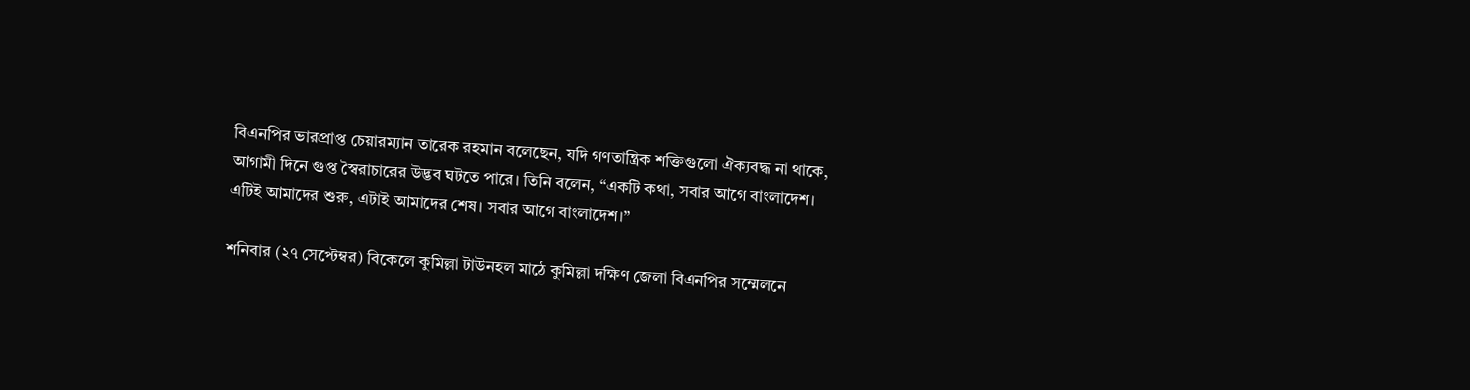বিএনপির ভারপ্রাপ্ত চেয়ারম্যান তারেক রহমান বলেছেন, যদি গণতান্ত্রিক শক্তিগুলো ঐক্যবদ্ধ না থাকে, আগামী দিনে গুপ্ত স্বৈরাচারের উদ্ভব ঘটতে পারে। তিনি বলেন, “একটি কথা, সবার আগে বাংলাদেশ। এটিই আমাদের শুরু, এটাই আমাদের শেষ। সবার আগে বাংলাদেশ।”

শনিবার (২৭ সেপ্টেম্বর) বিকেলে কুমিল্লা টাউনহল মাঠে কুমিল্লা দক্ষিণ জেলা বিএনপির সম্মেলনে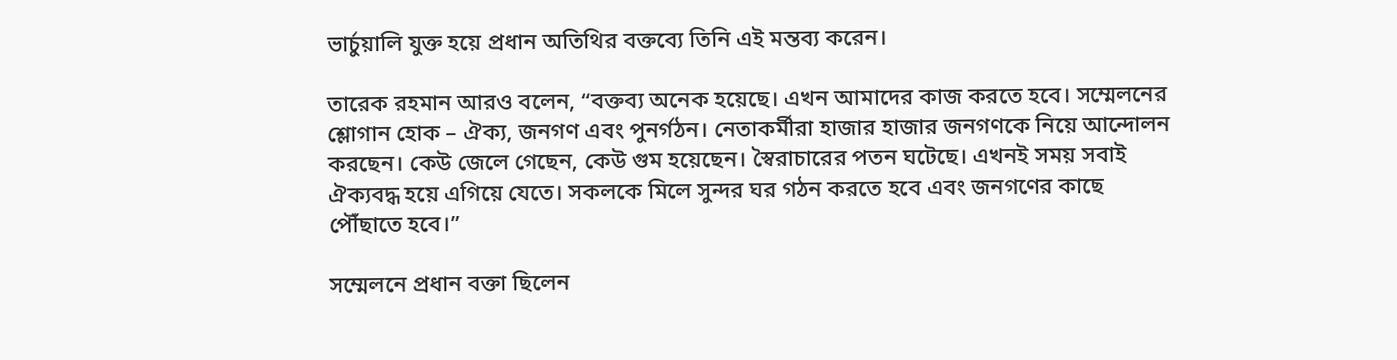ভার্চুয়ালি যুক্ত হয়ে প্রধান অতিথির বক্তব্যে তিনি এই মন্তব্য করেন।

তারেক রহমান আরও বলেন, “বক্তব্য অনেক হয়েছে। এখন আমাদের কাজ করতে হবে। সম্মেলনের শ্লোগান হোক – ঐক্য, জনগণ এবং পুনর্গঠন। নেতাকর্মীরা হাজার হাজার জনগণকে নিয়ে আন্দোলন করছেন। কেউ জেলে গেছেন, কেউ গুম হয়েছেন। স্বৈরাচারের পতন ঘটেছে। এখনই সময় সবাই ঐক্যবদ্ধ হয়ে এগিয়ে যেতে। সকলকে মিলে সুন্দর ঘর গঠন করতে হবে এবং জনগণের কাছে পৌঁছাতে হবে।”

সম্মেলনে প্রধান বক্তা ছিলেন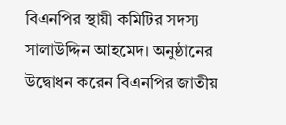বিএনপির স্থায়ী কমিটির সদস্য সালাউদ্দিন আহমেদ। অনুষ্ঠানের উদ্বোধন করেন বিএনপির জাতীয়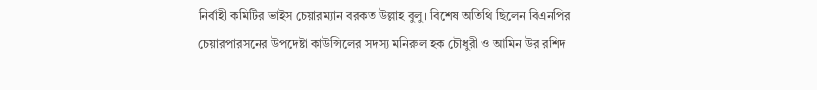নির্বাহী কমিটির ভাইস চেয়ারম্যান বরকত উল্লাহ বুলু। বিশেষ অতিথি ছিলেন বিএনপির চেয়ারপারসনের উপদেষ্টা কাউন্সিলের সদস্য মনিরুল হক চৌধুরী ও আমিন উর রশিদ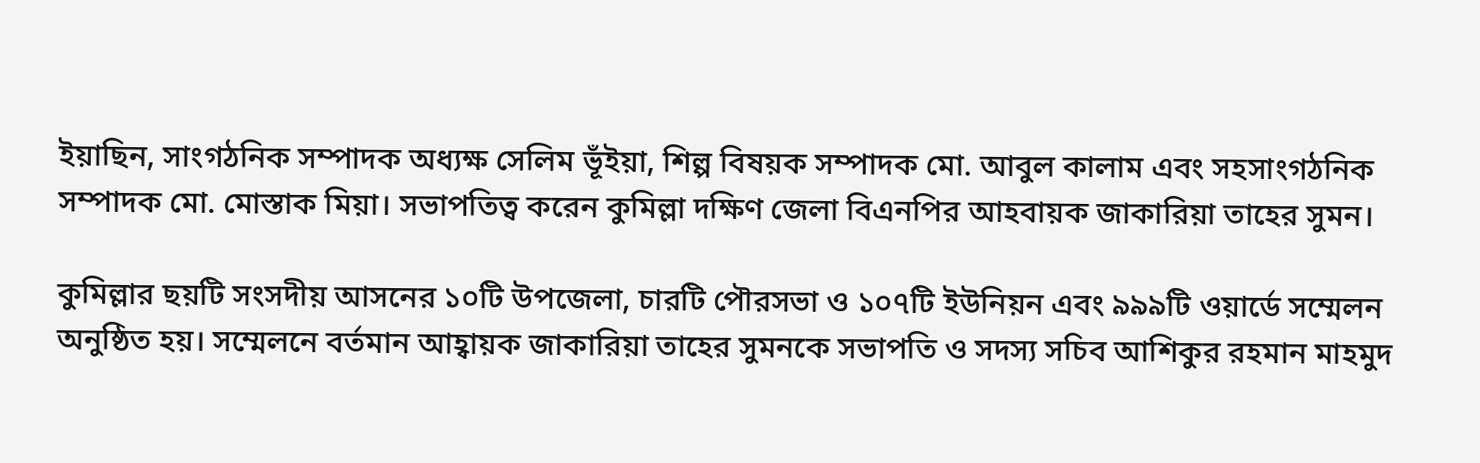ইয়াছিন, সাংগঠনিক সম্পাদক অধ্যক্ষ সেলিম ভূঁইয়া, শিল্প বিষয়ক সম্পাদক মো. আবুল কালাম এবং সহসাংগঠনিক সম্পাদক মো. মোস্তাক মিয়া। সভাপতিত্ব করেন কুমিল্লা দক্ষিণ জেলা বিএনপির আহবায়ক জাকারিয়া তাহের সুমন।

কুমিল্লার ছয়টি সংসদীয় আসনের ১০টি উপজেলা, চারটি পৌরসভা ও ১০৭টি ইউনিয়ন এবং ৯৯৯টি ওয়ার্ডে সম্মেলন অনুষ্ঠিত হয়। সম্মেলনে বর্তমান আহ্বায়ক জাকারিয়া তাহের সুমনকে সভাপতি ও সদস্য সচিব আশিকুর রহমান মাহমুদ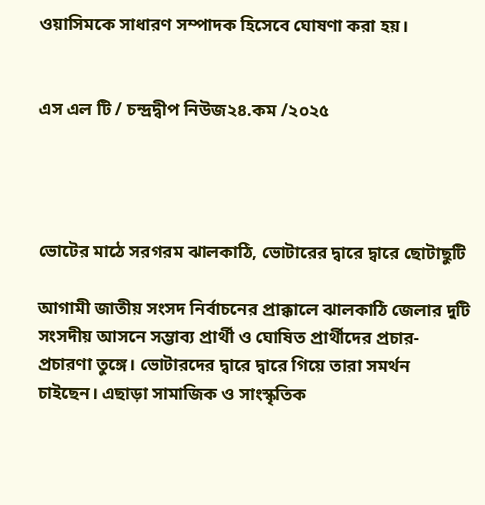ওয়াসিমকে সাধারণ সম্পাদক হিসেবে ঘোষণা করা হয়।


এস এল টি / চন্দ্রদ্বীপ নিউজ২৪.কম /২০২৫




ভোটের মাঠে সরগরম ঝালকাঠি, ভোটারের দ্বারে দ্বারে ছোটাছুটি

আগামী জাতীয় সংসদ নির্বাচনের প্রাক্কালে ঝালকাঠি জেলার দুটি সংসদীয় আসনে সম্ভাব্য প্রার্থী ও ঘোষিত প্রার্থীদের প্রচার-প্রচারণা তুঙ্গে। ভোটারদের দ্বারে দ্বারে গিয়ে তারা সমর্থন চাইছেন। এছাড়া সামাজিক ও সাংস্কৃতিক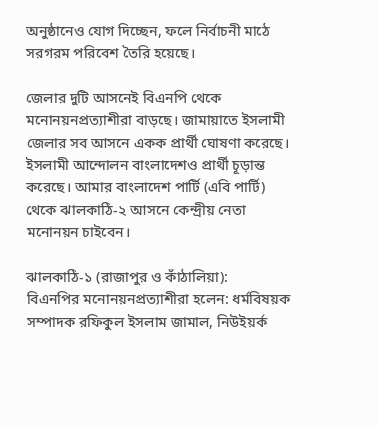অনুষ্ঠানেও যোগ দিচ্ছেন, ফলে নির্বাচনী মাঠে সরগরম পরিবেশ তৈরি হয়েছে।

জেলার দুটি আসনেই বিএনপি থেকে মনোনয়নপ্রত্যাশীরা বাড়ছে। জামায়াতে ইসলামী জেলার সব আসনে একক প্রার্থী ঘোষণা করেছে। ইসলামী আন্দোলন বাংলাদেশও প্রার্থী চূড়ান্ত করেছে। আমার বাংলাদেশ পার্টি (এবি পার্টি) থেকে ঝালকাঠি-২ আসনে কেন্দ্রীয় নেতা মনোনয়ন চাইবেন।

ঝালকাঠি-১ (রাজাপুর ও কাঁঠালিয়া):
বিএনপির মনোনয়নপ্রত্যাশীরা হলেন: ধর্মবিষয়ক সম্পাদক রফিকুল ইসলাম জামাল, নিউইয়র্ক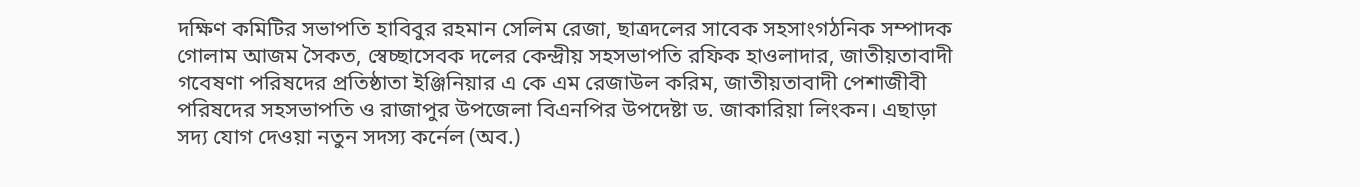দক্ষিণ কমিটির সভাপতি হাবিবুর রহমান সেলিম রেজা, ছাত্রদলের সাবেক সহসাংগঠনিক সম্পাদক গোলাম আজম সৈকত, স্বেচ্ছাসেবক দলের কেন্দ্রীয় সহসভাপতি রফিক হাওলাদার, জাতীয়তাবাদী গবেষণা পরিষদের প্রতিষ্ঠাতা ইঞ্জিনিয়ার এ কে এম রেজাউল করিম, জাতীয়তাবাদী পেশাজীবী পরিষদের সহসভাপতি ও রাজাপুর উপজেলা বিএনপির উপদেষ্টা ড. জাকারিয়া লিংকন। এছাড়া সদ্য যোগ দেওয়া নতুন সদস্য কর্নেল (অব.)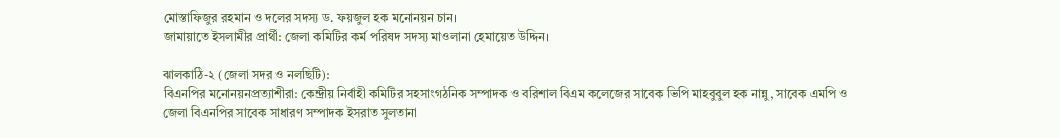মোস্তাফিজুর রহমান ও দলের সদস্য ড. ফয়জুল হক মনোনয়ন চান।
জামায়াতে ইসলামীর প্রার্থী: জেলা কমিটির কর্ম পরিষদ সদস্য মাওলানা হেমায়েত উদ্দিন।

ঝালকাঠি-২ (জেলা সদর ও নলছিটি):
বিএনপির মনোনয়নপ্রত্যাশীরা: কেন্দ্রীয় নির্বাহী কমিটির সহসাংগঠনিক সম্পাদক ও বরিশাল বিএম কলেজের সাবেক ভিপি মাহবুবুল হক নান্নু, সাবেক এমপি ও জেলা বিএনপির সাবেক সাধারণ সম্পাদক ইসরাত সুলতানা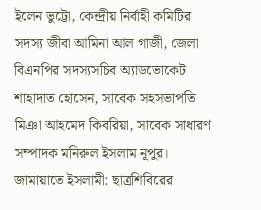ইলেন ভুট্টো, কেন্দ্রীয় নির্বাহী কমিটির সদস্য জীবা আমিনা আল গাজী, জেলা বিএনপির সদস্যসচিব অ্যাডভোকেট শাহাদাত হোসেন, সাবেক সহসভাপতি মিঞা আহমেদ কিবরিয়া, সাবেক সাধারণ সম্পাদক মনিরুল ইসলাম নূপুর।
জামায়াতে ইসলামী: ছাত্রশিবিরের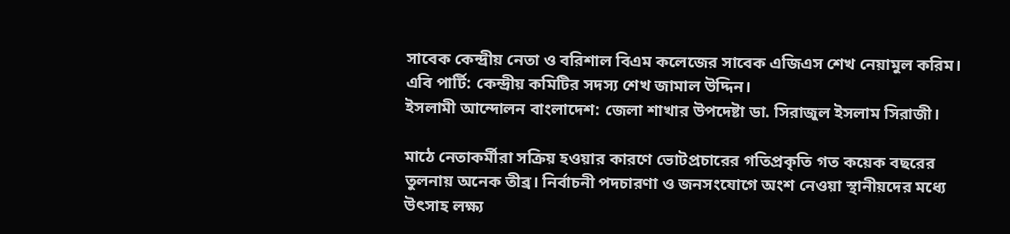সাবেক কেন্দ্রীয় নেতা ও বরিশাল বিএম কলেজের সাবেক এজিএস শেখ নেয়ামুল করিম।
এবি পার্টি: কেন্দ্রীয় কমিটির সদস্য শেখ জামাল উদ্দিন।
ইসলামী আন্দোলন বাংলাদেশ: জেলা শাখার উপদেষ্টা ডা. সিরাজুল ইসলাম সিরাজী।

মাঠে নেতাকর্মীরা সক্রিয় হওয়ার কারণে ভোটপ্রচারের গতিপ্রকৃতি গত কয়েক বছরের তুলনায় অনেক তীব্র। নির্বাচনী পদচারণা ও জনসংযোগে অংশ নেওয়া স্থানীয়দের মধ্যে উৎসাহ লক্ষ্য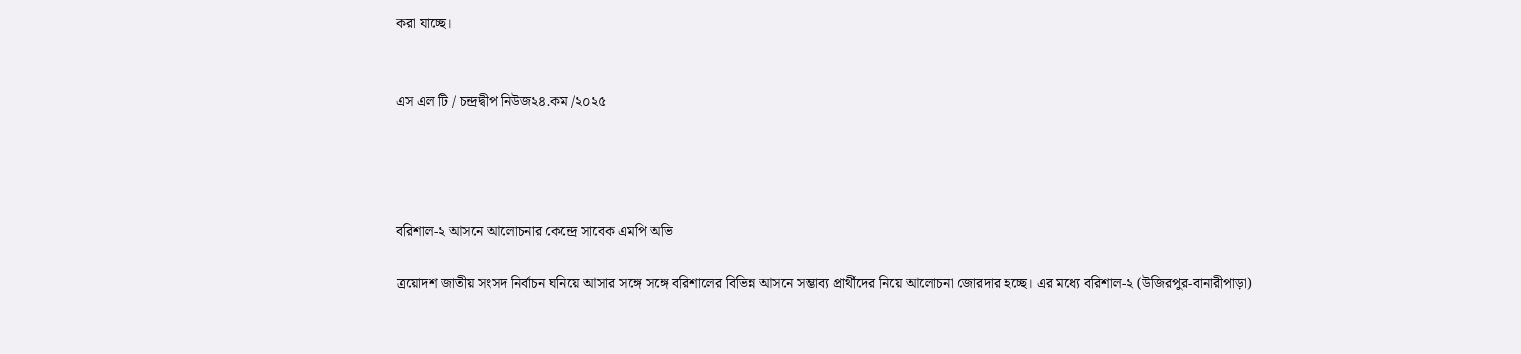করা যাচ্ছে।


এস এল টি / চন্দ্রদ্বীপ নিউজ২৪.কম /২০২৫




বরিশাল-২ আসনে আলোচনার কেন্দ্রে সাবেক এমপি অভি

ত্রয়োদশ জাতীয় সংসদ নির্বাচন ঘনিয়ে আসার সঙ্গে সঙ্গে বরিশালের বিভিন্ন আসনে সম্ভাব্য প্রার্থীদের নিয়ে আলোচনা জোরদার হচ্ছে। এর মধ্যে বরিশাল-২ (উজিরপুর-বানারীপাড়া)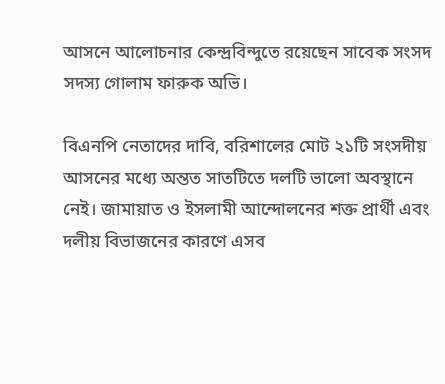আসনে আলোচনার কেন্দ্রবিন্দুতে রয়েছেন সাবেক সংসদ সদস্য গোলাম ফারুক অভি।

বিএনপি নেতাদের দাবি, বরিশালের মোট ২১টি সংসদীয় আসনের মধ্যে অন্তত সাতটিতে দলটি ভালো অবস্থানে নেই। জামায়াত ও ইসলামী আন্দোলনের শক্ত প্রার্থী এবং দলীয় বিভাজনের কারণে এসব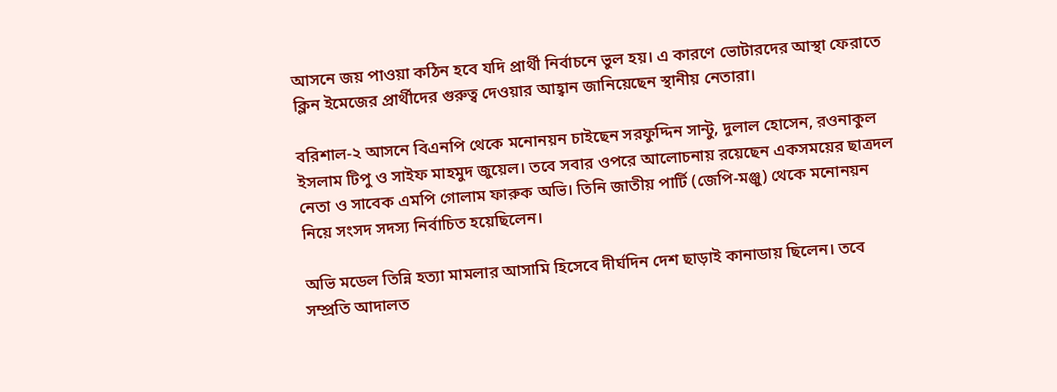আসনে জয় পাওয়া কঠিন হবে যদি প্রার্থী নির্বাচনে ভুল হয়। এ কারণে ভোটারদের আস্থা ফেরাতে ক্লিন ইমেজের প্রার্থীদের গুরুত্ব দেওয়ার আহ্বান জানিয়েছেন স্থানীয় নেতারা।

বরিশাল-২ আসনে বিএনপি থেকে মনোনয়ন চাইছেন সরফুদ্দিন সান্টু, দুলাল হোসেন, রওনাকুল ইসলাম টিপু ও সাইফ মাহমুদ জুয়েল। তবে সবার ওপরে আলোচনায় রয়েছেন একসময়ের ছাত্রদল নেতা ও সাবেক এমপি গোলাম ফারুক অভি। তিনি জাতীয় পার্টি (জেপি-মঞ্জু) থেকে মনোনয়ন নিয়ে সংসদ সদস্য নির্বাচিত হয়েছিলেন।

অভি মডেল তিন্নি হত্যা মামলার আসামি হিসেবে দীর্ঘদিন দেশ ছাড়াই কানাডায় ছিলেন। তবে সম্প্রতি আদালত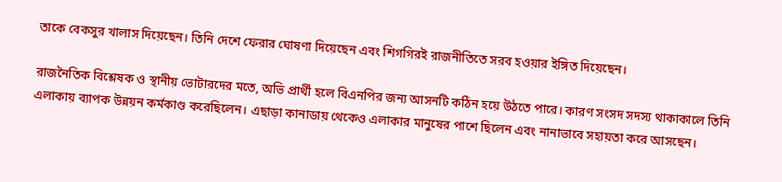তাকে বেকসুর খালাস দিয়েছেন। তিনি দেশে ফেরার ঘোষণা দিয়েছেন এবং শিগগিরই রাজনীতিতে সরব হওয়ার ইঙ্গিত দিয়েছেন।

রাজনৈতিক বিশ্লেষক ও স্থানীয় ভোটারদের মতে, অভি প্রার্থী হলে বিএনপির জন্য আসনটি কঠিন হয়ে উঠতে পারে। কারণ সংসদ সদস্য থাকাকালে তিনি এলাকায় ব্যাপক উন্নয়ন কর্মকাণ্ড করেছিলেন। এছাড়া কানাডায় থেকেও এলাকার মানুষের পাশে ছিলেন এবং নানাভাবে সহায়তা করে আসছেন।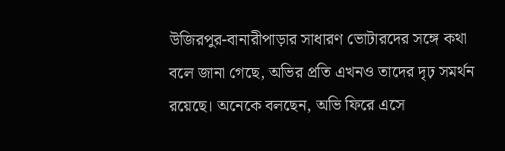উজিরপুর-বানারীপাড়ার সাধারণ ভোটারদের সঙ্গে কথা বলে জানা গেছে, অভির প্রতি এখনও তাদের দৃঢ় সমর্থন রয়েছে। অনেকে বলছেন, অভি ফিরে এসে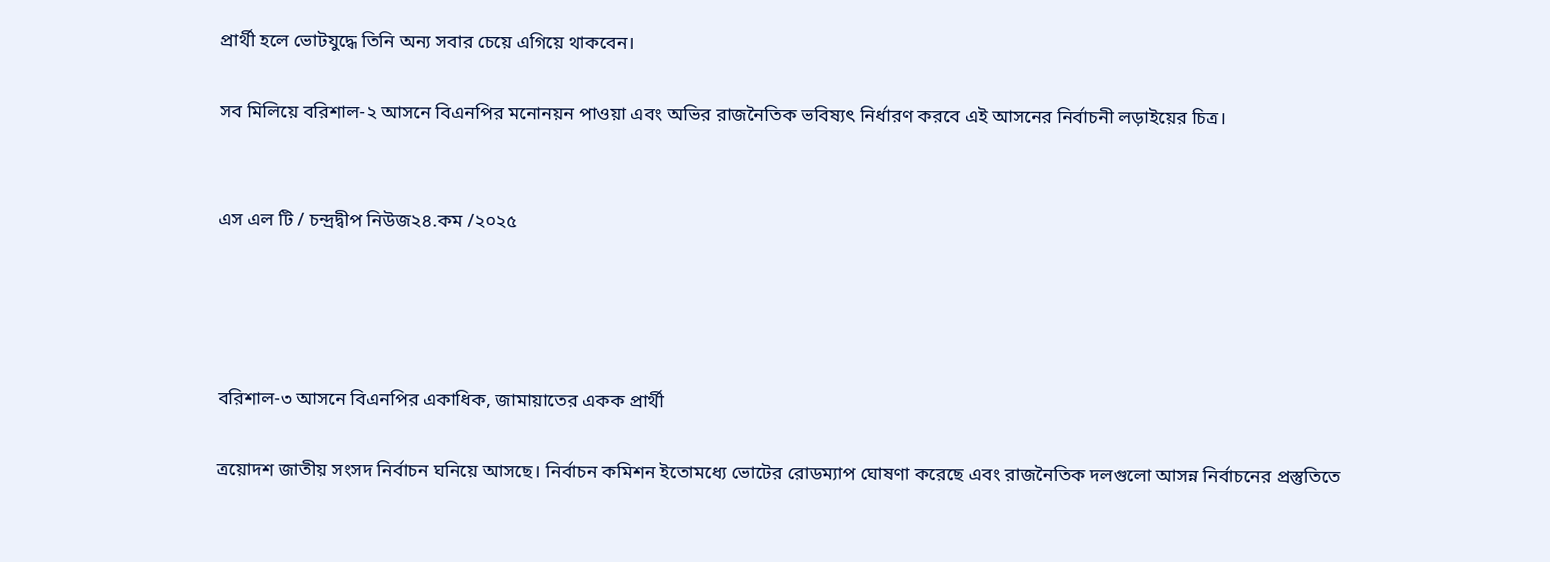প্রার্থী হলে ভোটযুদ্ধে তিনি অন্য সবার চেয়ে এগিয়ে থাকবেন।

সব মিলিয়ে বরিশাল-২ আসনে বিএনপির মনোনয়ন পাওয়া এবং অভির রাজনৈতিক ভবিষ্যৎ নির্ধারণ করবে এই আসনের নির্বাচনী লড়াইয়ের চিত্র।


এস এল টি / চন্দ্রদ্বীপ নিউজ২৪.কম /২০২৫




বরিশাল-৩ আসনে বিএনপির একাধিক, জামায়াতের একক প্রার্থী

ত্রয়োদশ জাতীয় সংসদ নির্বাচন ঘনিয়ে আসছে। নির্বাচন কমিশন ইতোমধ্যে ভোটের রোডম্যাপ ঘোষণা করেছে এবং রাজনৈতিক দলগুলো আসন্ন নির্বাচনের প্রস্তুতিতে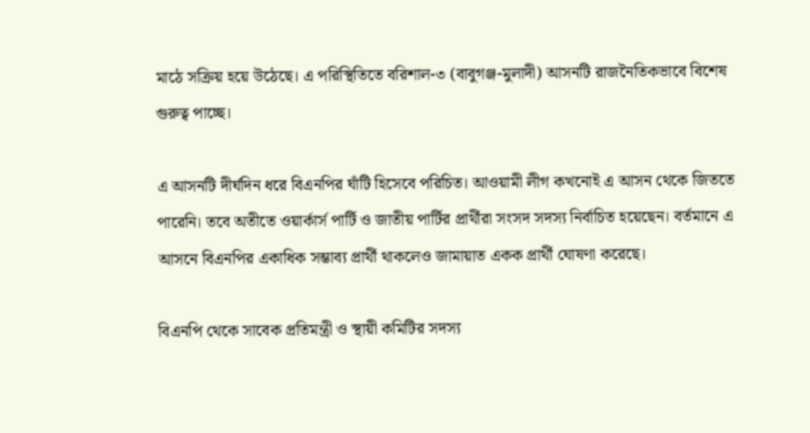মাঠে সক্রিয় হয়ে উঠেছে। এ পরিস্থিতিতে বরিশাল-৩ (বাবুগঞ্জ-মুলাদী) আসনটি রাজনৈতিকভাবে বিশেষ গুরুত্ব পাচ্ছে।

এ আসনটি দীর্ঘদিন ধরে বিএনপির ঘাঁটি হিসেবে পরিচিত। আওয়ামী লীগ কখনোই এ আসন থেকে জিততে পারেনি। তবে অতীতে ওয়ার্কার্স পার্টি ও জাতীয় পার্টির প্রার্থীরা সংসদ সদস্য নির্বাচিত হয়েছেন। বর্তমানে এ আসনে বিএনপির একাধিক সম্ভাব্য প্রার্থী থাকলেও জামায়াত একক প্রার্থী ঘোষণা করেছে।

বিএনপি থেকে সাবেক প্রতিমন্ত্রী ও স্থায়ী কমিটির সদস্য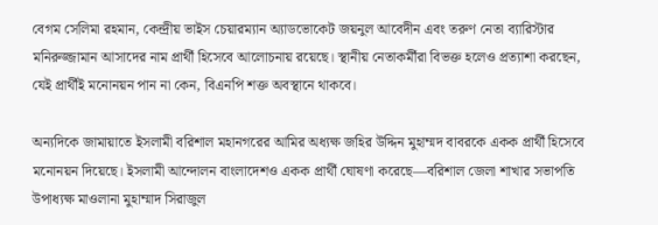বেগম সেলিমা রহমান, কেন্দ্রীয় ভাইস চেয়ারম্যান অ্যাডভোকেট জয়নুল আবেদীন এবং তরুণ নেতা ব্যারিস্টার মনিরুজ্জামান আসাদের নাম প্রার্থী হিসেবে আলোচনায় রয়েছে। স্থানীয় নেতাকর্মীরা বিভক্ত হলেও প্রত্যাশা করছেন, যেই প্রার্থীই মনোনয়ন পান না কেন, বিএনপি শক্ত অবস্থানে থাকবে।

অন্যদিকে জামায়াতে ইসলামী বরিশাল মহানগরের আমির অধ্যক্ষ জহির উদ্দিন মুহাম্মদ বাবরকে একক প্রার্থী হিসেবে মনোনয়ন দিয়েছে। ইসলামী আন্দোলন বাংলাদেশও একক প্রার্থী ঘোষণা করেছে—বরিশাল জেলা শাখার সভাপতি উপাধ্যক্ষ মাওলানা মুহাম্মাদ সিরাজুল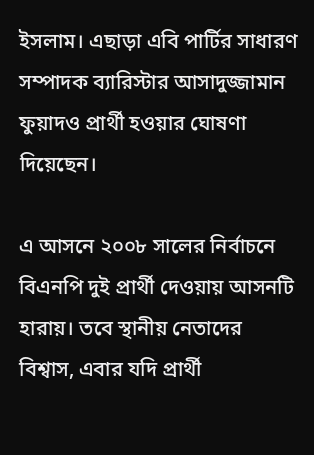ইসলাম। এছাড়া এবি পার্টির সাধারণ সম্পাদক ব্যারিস্টার আসাদুজ্জামান ফুয়াদও প্রার্থী হওয়ার ঘোষণা দিয়েছেন।

এ আসনে ২০০৮ সালের নির্বাচনে বিএনপি দুই প্রার্থী দেওয়ায় আসনটি হারায়। তবে স্থানীয় নেতাদের বিশ্বাস, এবার যদি প্রার্থী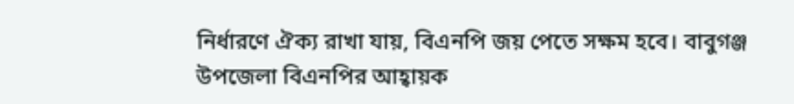নির্ধারণে ঐক্য রাখা যায়, বিএনপি জয় পেতে সক্ষম হবে। বাবুগঞ্জ উপজেলা বিএনপির আহ্বায়ক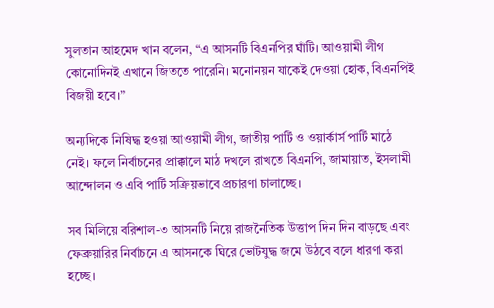সুলতান আহমেদ খান বলেন, “এ আসনটি বিএনপির ঘাঁটি। আওয়ামী লীগ কোনোদিনই এখানে জিততে পারেনি। মনোনয়ন যাকেই দেওয়া হোক, বিএনপিই বিজয়ী হবে।”

অন্যদিকে নিষিদ্ধ হওয়া আওয়ামী লীগ, জাতীয় পার্টি ও ওয়ার্কার্স পার্টি মাঠে নেই। ফলে নির্বাচনের প্রাক্কালে মাঠ দখলে রাখতে বিএনপি, জামায়াত, ইসলামী আন্দোলন ও এবি পার্টি সক্রিয়ভাবে প্রচারণা চালাচ্ছে।

সব মিলিয়ে বরিশাল-৩ আসনটি নিয়ে রাজনৈতিক উত্তাপ দিন দিন বাড়ছে এবং ফেব্রুয়ারির নির্বাচনে এ আসনকে ঘিরে ভোটযুদ্ধ জমে উঠবে বলে ধারণা করা হচ্ছে।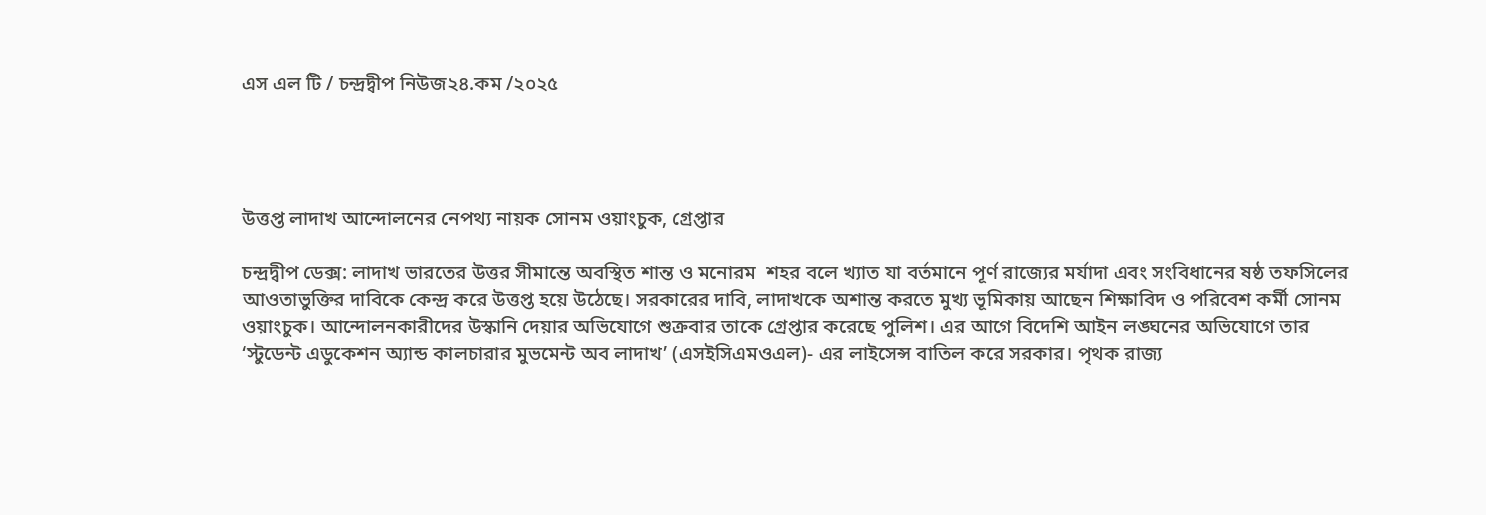এস এল টি / চন্দ্রদ্বীপ নিউজ২৪.কম /২০২৫




উত্তপ্ত লাদাখ আন্দোলনের নেপথ্য নায়ক সোনম ওয়াংচুক, গ্রেপ্তার

চন্দ্রদ্বীপ ডেক্স: লাদাখ ভারতের উত্তর সীমান্তে অবস্থিত শান্ত ও মনোরম  শহর বলে খ্যাত যা বর্তমানে পূর্ণ রাজ্যের মর্যাদা এবং সংবিধানের ষষ্ঠ তফসিলের আওতাভুক্তির দাবিকে কেন্দ্র করে উত্তপ্ত হয়ে উঠেছে। সরকারের দাবি, লাদাখকে অশান্ত করতে মুখ্য ভূমিকায় আছেন শিক্ষাবিদ ও পরিবেশ কর্মী সোনম ওয়াংচুক। আন্দোলনকারীদের উস্কানি দেয়ার অভিযোগে শুক্রবার তাকে গ্রেপ্তার করেছে পুলিশ। এর আগে বিদেশি আইন লঙ্ঘনের অভিযোগে তার ‘স্টুডেন্ট এডুকেশন অ্যান্ড কালচারার মুভমেন্ট অব লাদাখ’ (এসইসিএমওএল)- এর লাইসেন্স বাতিল করে সরকার। পৃথক রাজ্য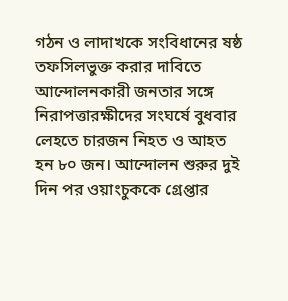গঠন ও লাদাখকে সংবিধানের ষষ্ঠ তফসিলভুক্ত করার দাবিতে আন্দোলনকারী জনতার সঙ্গে নিরাপত্তারক্ষীদের সংঘর্ষে বুধবার লেহতে চারজন নিহত ও আহত হন ৮০ জন। আন্দোলন শুরুর দুই দিন পর ওয়াংচুককে গ্রেপ্তার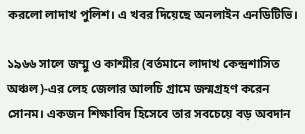করলো লাদাখ পুলিশ। এ খবর দিয়েছে অনলাইন এনডিটিভি।

১৯৬৬ সালে জম্মু ও কাশ্মীর (বর্তমানে লাদাখ কেন্দ্রশাসিত অঞ্চল)-এর লেহ জেলার আলচি গ্রামে জন্মগ্রহণ করেন সোনম। একজন শিক্ষাবিদ হিসেবে তার সবচেয়ে বড় অবদান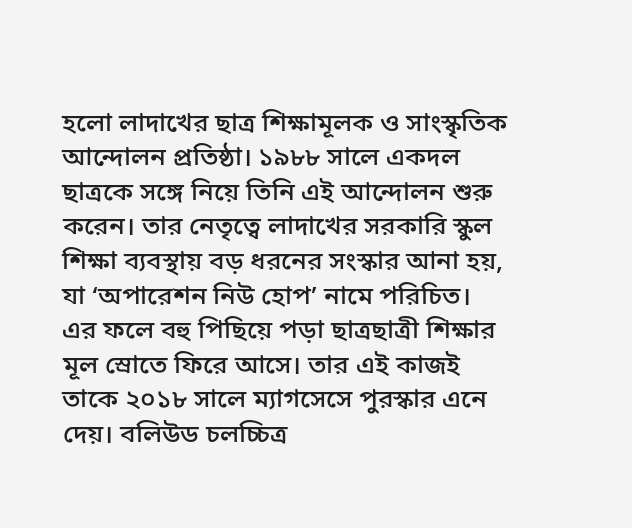হলো লাদাখের ছাত্র শিক্ষামূলক ও সাংস্কৃতিক আন্দোলন প্রতিষ্ঠা। ১৯৮৮ সালে একদল ছাত্রকে সঙ্গে নিয়ে তিনি এই আন্দোলন শুরু করেন। তার নেতৃত্বে লাদাখের সরকারি স্কুল শিক্ষা ব্যবস্থায় বড় ধরনের সংস্কার আনা হয়, যা ‘অপারেশন নিউ হোপ’ নামে পরিচিত। এর ফলে বহু পিছিয়ে পড়া ছাত্রছাত্রী শিক্ষার মূল স্রোতে ফিরে আসে। তার এই কাজই তাকে ২০১৮ সালে ম্যাগসেসে পুরস্কার এনে দেয়। বলিউড চলচ্চিত্র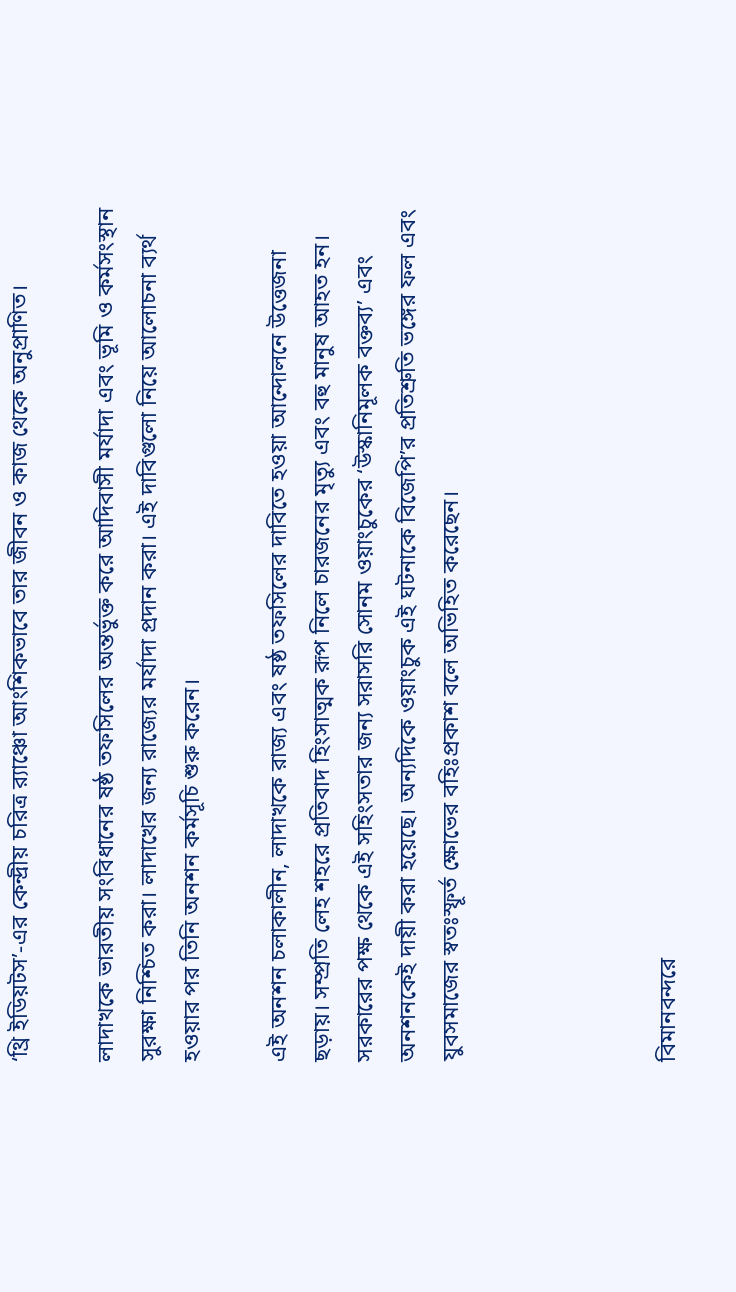‘থ্রি ইডিয়টস’-এর কেন্দ্রীয় চরিত্র র‌্যাঞ্চো আংশিকভাবে তার জীবন ও কাজ থেকে অনুপ্রাণিত।

লাদাখকে ভারতীয় সংবিধানের ষষ্ঠ তফসিলের অন্তর্ভুক্ত করে আদিবাসী মর্যাদা এবং ভূমি ও কর্মসংস্থান সুরক্ষা নিশ্চিত করা। লাদাখের জন্য রাজ্যের মর্যাদা প্রদান করা। এই দাবিগুলো নিয়ে আলোচনা ব্যর্থ হওয়ার পর তিনি অনশন কর্মসূচি শুরু করেন।

এই অনশন চলাকালীন, লাদাখকে রাজ্য এবং ষষ্ঠ তফসিলের দাবিতে হওয়া আন্দোলনে উত্তেজনা ছড়ায়। সম্প্রতি লেহ শহরে প্রতিবাদ হিংসাত্মক রূপ নিলে চারজনের মৃত্যু এবং বহু মানুষ আহত হন। সরকারের পক্ষ থেকে এই সহিংসতার জন্য সরাসরি সোনম ওয়াংচুকের ‘উস্কানিমূলক বক্তব্য’ এবং অনশনকেই দায়ী করা হয়েছে। অন্যদিকে ওয়াংচুক এই ঘটনাকে বিজেপি’র প্রতিশ্রুতি ভঙ্গের ফল এবং যুবসমাজের স্বতঃস্ফূর্ত ক্ষোভের বহিঃপ্রকাশ বলে অভিহিত করেছেন।




বিমানবন্দরে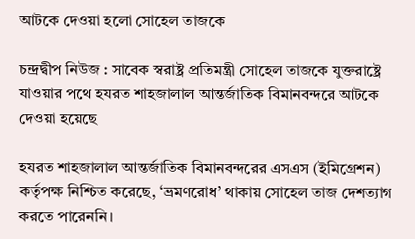আটকে দেওয়া হলো সোহেল তাজকে

চন্দ্রদ্বীপ নিউজ : সাবেক স্বরাষ্ট্র প্রতিমন্ত্রী সোহেল তাজকে যুক্তরাষ্ট্রে যাওয়ার পথে হযরত শাহজালাল আন্তর্জাতিক বিমানবন্দরে আটকে দেওয়া হয়েছে

হযরত শাহজালাল আন্তর্জাতিক বিমানবন্দরের এসএস (ইমিগ্রেশন) কর্তৃপক্ষ নিশ্চিত করেছে, ‘ভ্রমণরোধ’ থাকায় সোহেল তাজ দেশত্যাগ করতে পারেননি।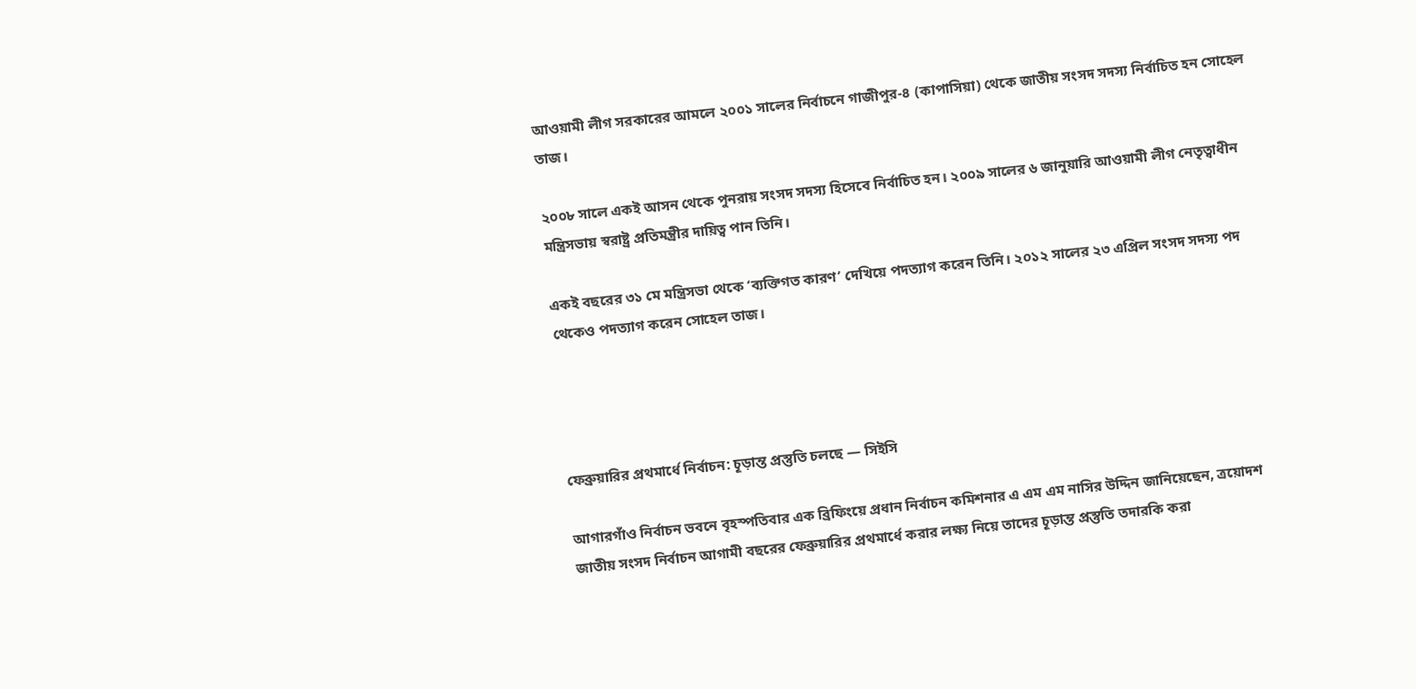আওয়ামী লীগ সরকারের আমলে ২০০১ সালের নির্বাচনে গাজীপুর-৪ (কাপাসিয়া) থেকে জাতীয় সংসদ সদস্য নির্বাচিত হন সোহেল তাজ।

২০০৮ সালে একই আসন থেকে পুনরায় সংসদ সদস্য হিসেবে নির্বাচিত হন। ২০০৯ সালের ৬ জানুয়ারি আওয়ামী লীগ নেতৃত্বাধীন মন্ত্রিসভায় স্বরাষ্ট্র প্রতিমন্ত্রীর দায়িত্ব পান তিনি।

একই বছরের ৩১ মে মন্ত্রিসভা থেকে ‘ব্যক্তিগত কারণ’ দেখিয়ে পদত্যাগ করেন তিনি। ২০১২ সালের ২৩ এপ্রিল সংসদ সদস্য পদ থেকেও পদত্যাগ করেন সোহেল তাজ।




ফেব্রুয়ারির প্রথমার্ধে নির্বাচন: চূড়ান্ত প্রস্তুতি চলছে — সিইসি

আগারগাঁও নির্বাচন ভবনে বৃহস্পতিবার এক ব্রিফিংয়ে প্রধান নির্বাচন কমিশনার এ এম এম নাসির উদ্দিন জানিয়েছেন, ত্রয়োদশ জাতীয় সংসদ নির্বাচন আগামী বছরের ফেব্রুয়ারির প্রথমার্ধে করার লক্ষ্য নিয়ে তাদের চূড়ান্ত প্রস্তুতি তদারকি করা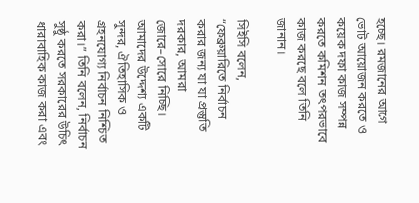হচ্ছে। রমজানের আগে ভোট আয়োজন করতে ও কয়েক দফা কাজ সম্পন্ন করতে কমিশন তৎপরভাবে কাজ করছে বলে তিনি জানান।

সিইসি বলেন, “ফেব্রুয়ারিতে নির্বাচন করার জন্য যা যা প্রস্তুতি দরকার, আমরা জোরে–সোরে নিচ্ছি। আমাদের উদ্দেশ্য একটি সুন্দর, ঐতিহাসিক ও গ্রহনযোগ্য নির্বাচন নিশ্চিত করা।” তিনি বলেন, নির্বাচন সুষ্ঠু করতে সরকারের উচিৎ ধারাবাহিক কাজ করা এবং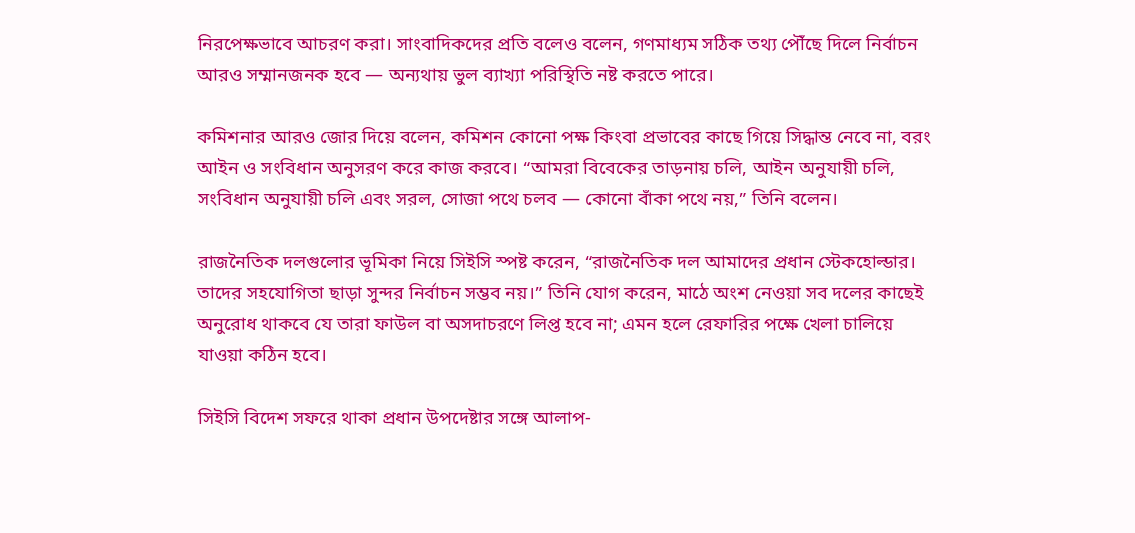নিরপেক্ষভাবে আচরণ করা। সাংবাদিকদের প্রতি বলেও বলেন, গণমাধ্যম সঠিক তথ্য পৌঁছে দিলে নির্বাচন আরও সম্মানজনক হবে — অন্যথায় ভুল ব্যাখ্যা পরিস্থিতি নষ্ট করতে পারে।

কমিশনার আরও জোর দিয়ে বলেন, কমিশন কোনো পক্ষ কিংবা প্রভাবের কাছে গিয়ে সিদ্ধান্ত নেবে না, বরং আইন ও সংবিধান অনুসরণ করে কাজ করবে। “আমরা বিবেকের তাড়নায় চলি, আইন অনুযায়ী চলি, সংবিধান অনুযায়ী চলি এবং সরল, সোজা পথে চলব — কোনো বাঁকা পথে নয়,” তিনি বলেন।

রাজনৈতিক দলগুলোর ভূমিকা নিয়ে সিইসি স্পষ্ট করেন, “রাজনৈতিক দল আমাদের প্রধান স্টেকহোল্ডার। তাদের সহযোগিতা ছাড়া সুন্দর নির্বাচন সম্ভব নয়।” তিনি যোগ করেন, মাঠে অংশ নেওয়া সব দলের কাছেই অনুরোধ থাকবে যে তারা ফাউল বা অসদাচরণে লিপ্ত হবে না; এমন হলে রেফারির পক্ষে খেলা চালিয়ে যাওয়া কঠিন হবে।

সিইসি বিদেশ সফরে থাকা প্রধান উপদেষ্টার সঙ্গে আলাপ-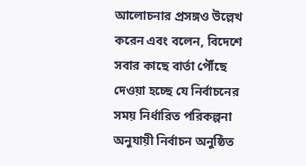আলোচনার প্রসঙ্গও উল্লেখ করেন এবং বলেন, বিদেশে সবার কাছে বার্তা পৌঁছে দেওয়া হচ্ছে যে নির্বাচনের সময় নির্ধারিত পরিকল্পনা অনুযায়ী নির্বাচন অনুষ্ঠিত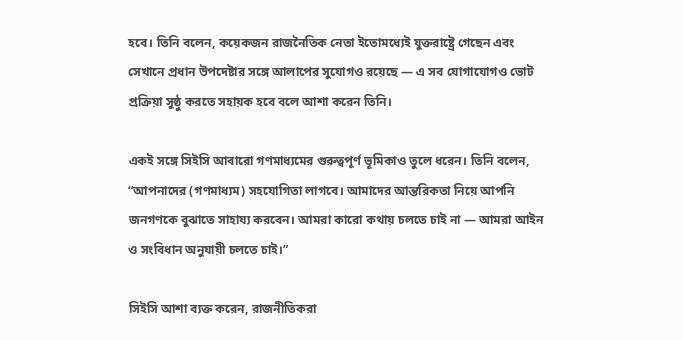হবে। তিনি বলেন, কয়েকজন রাজনৈতিক নেতা ইতোমধ্যেই যুক্তরাষ্ট্রে গেছেন এবং সেখানে প্রধান উপদেষ্টার সঙ্গে আলাপের সুযোগও রয়েছে — এ সব যোগাযোগও ভোট প্রক্রিয়া সুষ্ঠু করতে সহায়ক হবে বলে আশা করেন তিনি।

একই সঙ্গে সিইসি আবারো গণমাধ্যমের গুরুত্বপূর্ণ ভূমিকাও তুলে ধরেন। তিনি বলেন, “আপনাদের (গণমাধ্যম) সহযোগিতা লাগবে। আমাদের আন্তরিকতা নিয়ে আপনি জনগণকে বুঝাতে সাহায্য করবেন। আমরা কারো কথায় চলতে চাই না — আমরা আইন ও সংবিধান অনুযায়ী চলতে চাই।”

সিইসি আশা ব্যক্ত করেন, রাজনীতিকরা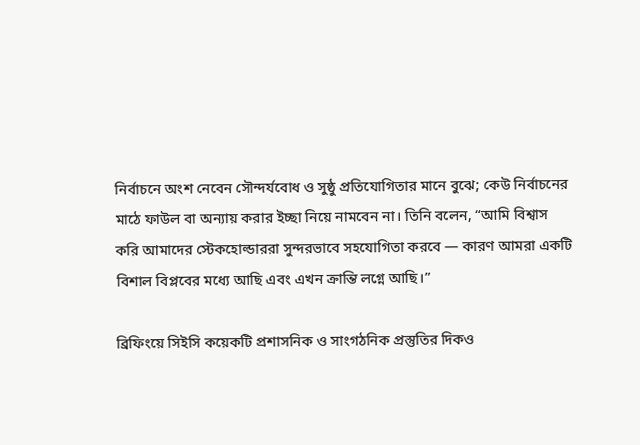নির্বাচনে অংশ নেবেন সৌন্দর্যবোধ ও সুষ্ঠু প্রতিযোগিতার মানে বুঝে; কেউ নির্বাচনের মাঠে ফাউল বা অন্যায় করার ইচ্ছা নিয়ে নামবেন না। তিনি বলেন, “আমি বিশ্বাস করি আমাদের স্টেকহোল্ডাররা সুন্দরভাবে সহযোগিতা করবে — কারণ আমরা একটি বিশাল বিপ্লবের মধ্যে আছি এবং এখন ক্রান্তি লগ্নে আছি।”

ব্রিফিংয়ে সিইসি কয়েকটি প্রশাসনিক ও সাংগঠনিক প্রস্তুতির দিকও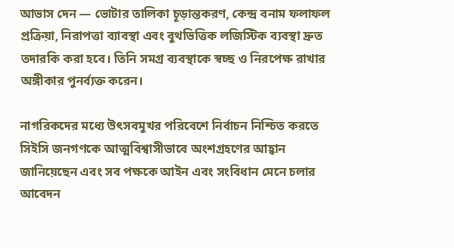আভাস দেন — ভোটার তালিকা চূড়ান্তকরণ, কেন্দ্র বনাম ফলাফল প্রক্রিয়া, নিরাপত্তা ব্যাবস্থা এবং বুথভিত্তিক লজিস্টিক ব্যবস্থা দ্রুত তদারকি করা হবে। তিনি সমগ্র ব্যবস্থাকে স্বচ্ছ ও নিরপেক্ষ রাখার অঙ্গীকার পুনর্ব্যক্ত করেন।

নাগরিকদের মধ্যে উৎসবমুখর পরিবেশে নির্বাচন নিশ্চিত করতে সিইসি জনগণকে আত্মবিশ্বাসীভাবে অংশগ্রহণের আহ্বান জানিয়েছেন এবং সব পক্ষকে আইন এবং সংবিধান মেনে চলার আবেদন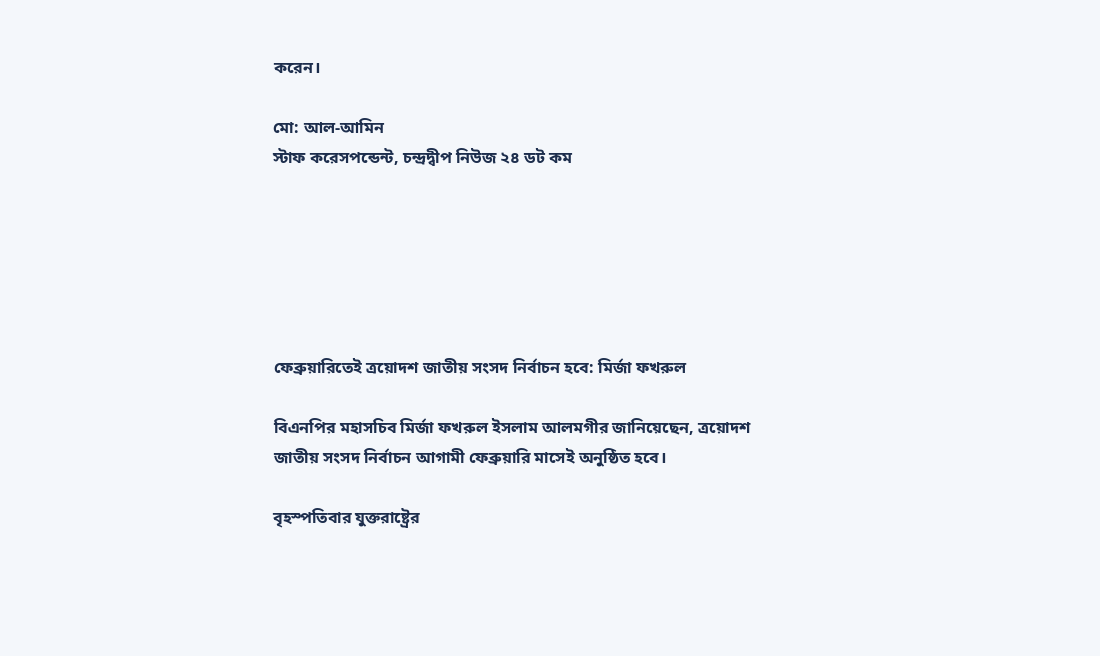করেন।

মো: আল-আমিন
স্টাফ করেসপন্ডেন্ট, চন্দ্রদ্বীপ নিউজ ২৪ ডট কম






ফেব্রুয়ারিতেই ত্রয়োদশ জাতীয় সংসদ নির্বাচন হবে: মির্জা ফখরুল

বিএনপির মহাসচিব মির্জা ফখরুল ইসলাম আলমগীর জানিয়েছেন, ত্রয়োদশ জাতীয় সংসদ নির্বাচন আগামী ফেব্রুয়ারি মাসেই অনুষ্ঠিত হবে।

বৃহস্পতিবার যুক্তরাষ্ট্রের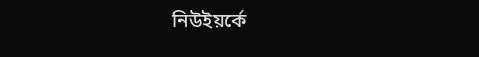নিউইয়র্কে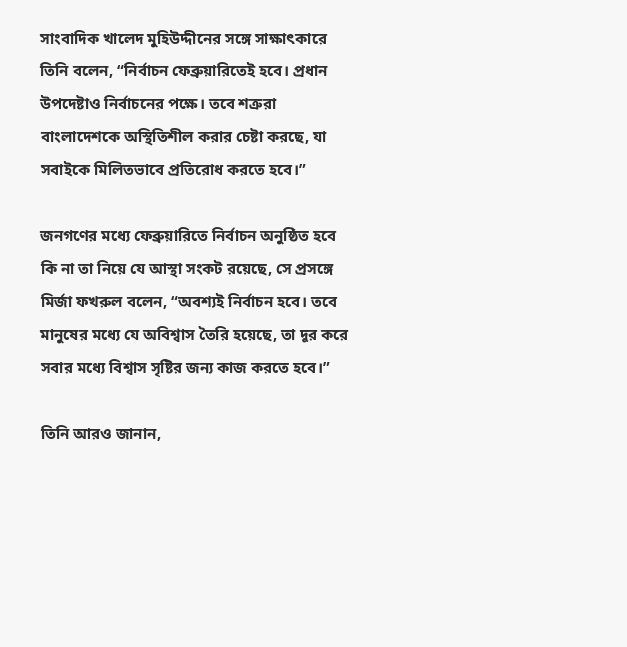সাংবাদিক খালেদ মুহিউদ্দীনের সঙ্গে সাক্ষাৎকারে তিনি বলেন, “নির্বাচন ফেব্রুয়ারিতেই হবে। প্রধান উপদেষ্টাও নির্বাচনের পক্ষে। তবে শত্রুরা বাংলাদেশকে অস্থিতিশীল করার চেষ্টা করছে, যা সবাইকে মিলিতভাবে প্রতিরোধ করতে হবে।”

জনগণের মধ্যে ফেব্রুয়ারিতে নির্বাচন অনুষ্ঠিত হবে কি না তা নিয়ে যে আস্থা সংকট রয়েছে, সে প্রসঙ্গে মির্জা ফখরুল বলেন, “অবশ্যই নির্বাচন হবে। তবে মানুষের মধ্যে যে অবিশ্বাস তৈরি হয়েছে, তা দূর করে সবার মধ্যে বিশ্বাস সৃষ্টির জন্য কাজ করতে হবে।”

তিনি আরও জানান,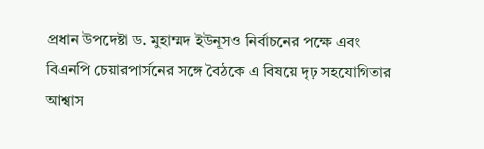প্রধান উপদেষ্টা ড. মুহাম্মদ ইউনূসও নির্বাচনের পক্ষে এবং বিএনপি চেয়ারপার্সনের সঙ্গে বৈঠকে এ বিষয়ে দৃঢ় সহযোগিতার আশ্বাস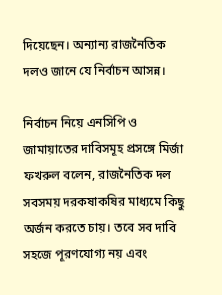দিয়েছেন। অন্যান্য রাজনৈতিক দলও জানে যে নির্বাচন আসন্ন।

নির্বাচন নিয়ে এনসিপি ও জামায়াতের দাবিসমূহ প্রসঙ্গে মির্জা ফখরুল বলেন, রাজনৈতিক দল সবসময় দরকষাকষির মাধ্যমে কিছু অর্জন করতে চায়। তবে সব দাবি সহজে পূরণযোগ্য নয় এবং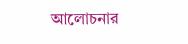আলোচনার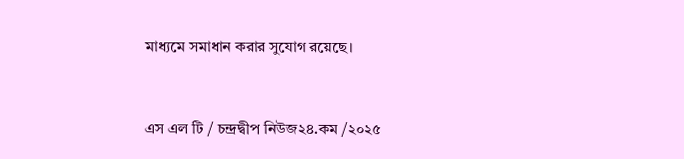মাধ্যমে সমাধান করার সুযোগ রয়েছে।


এস এল টি / চন্দ্রদ্বীপ নিউজ২৪.কম /২০২৫